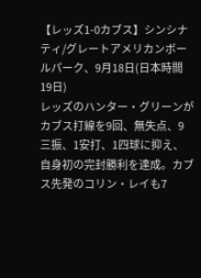【レッズ1-0カブス】シンシナティ/グレートアメリカンボールパーク、9月18日(日本時間19日)
レッズのハンター・グリーンがカブス打線を9回、無失点、9三振、1安打、1四球に抑え、自身初の完封勝利を達成。カブス先発のコリン・レイも7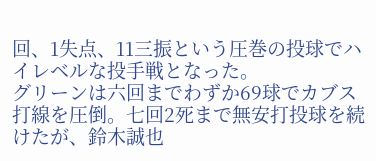回、1失点、11三振という圧巻の投球でハイレベルな投手戦となった。
グリーンは六回までわずか69球でカブス打線を圧倒。七回2死まで無安打投球を続けたが、鈴木誠也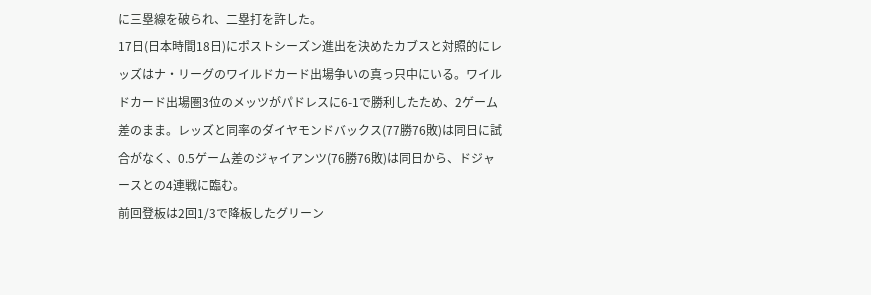に三塁線を破られ、二塁打を許した。
17日(日本時間18日)にポストシーズン進出を決めたカブスと対照的にレッズはナ・リーグのワイルドカード出場争いの真っ只中にいる。ワイルドカード出場圏3位のメッツがパドレスに6-1で勝利したため、2ゲーム差のまま。レッズと同率のダイヤモンドバックス(77勝76敗)は同日に試合がなく、0.5ゲーム差のジャイアンツ(76勝76敗)は同日から、ドジャースとの4連戦に臨む。
前回登板は2回1/3で降板したグリーン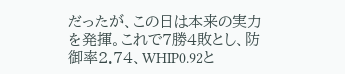だったが、この日は本来の実力を発揮。これで7勝4敗とし、防御率2.74、WHIP0.92と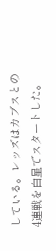している。レッズはカブスとの4連戦を白星でスタートした。